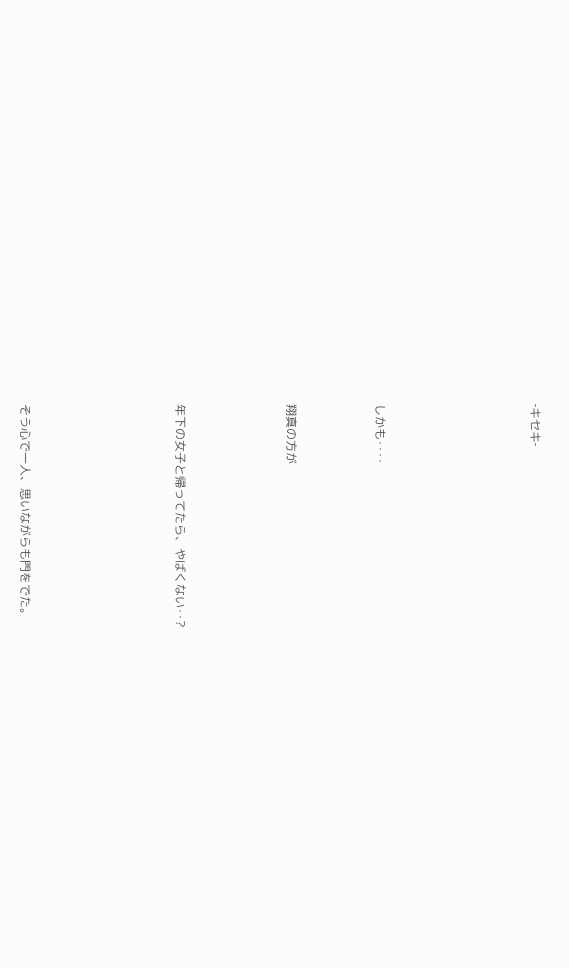‐キセキ‐






しかも‥‥



翔真の方が




年下の女子と帰ってたら、やばくない‥?






そう心で一人、思いながらも門をでた。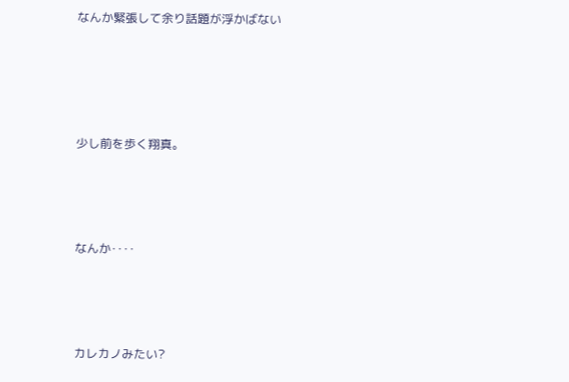なんか緊張して余り話題が浮かばない





少し前を歩く翔真。




なんか‥‥




カレカノみたい?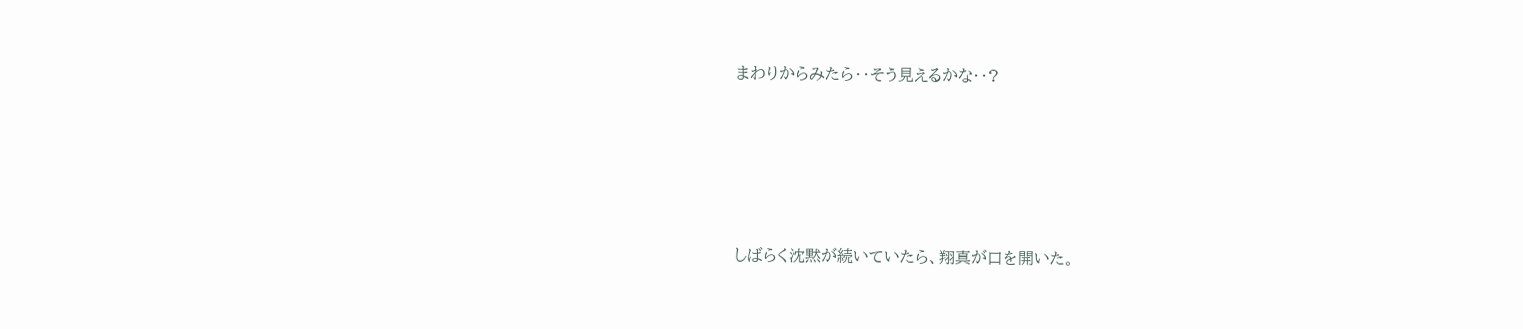まわりからみたら‥そう見えるかな‥?





しばらく沈黙が続いていたら、翔真が口を開いた。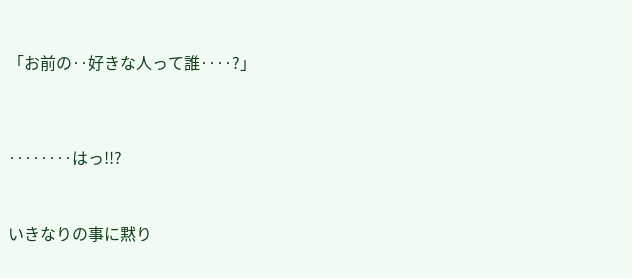「お前の‥好きな人って誰‥‥?」




‥‥‥‥はっ!!?



いきなりの事に黙り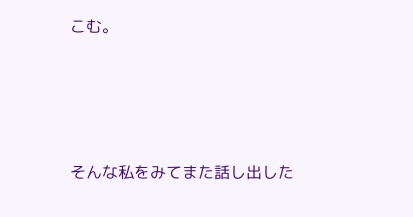こむ。




そんな私をみてまた話し出した